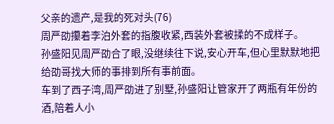父亲的遗产,是我的死对头(76)
周严劭攥着李泊外套的指腹收紧,西装外套被揉的不成样子。
孙盛阳见周严劭合了眼,没继续往下说,安心开车,但心里默默地把给劭哥找大师的事排到所有事前面。
车到了西子湾,周严劭进了别墅,孙盛阳让管家开了两瓶有年份的酒,陪着人小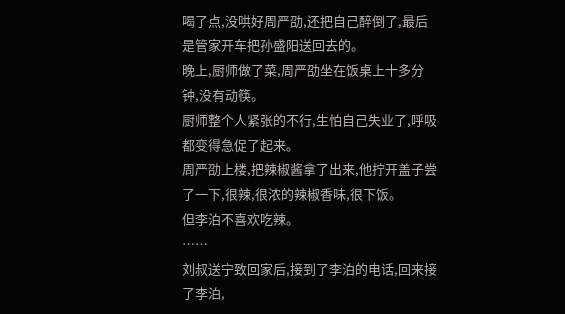喝了点,没哄好周严劭,还把自己醉倒了,最后是管家开车把孙盛阳送回去的。
晚上,厨师做了菜,周严劭坐在饭桌上十多分钟,没有动筷。
厨师整个人紧张的不行,生怕自己失业了,呼吸都变得急促了起来。
周严劭上楼,把辣椒酱拿了出来,他拧开盖子尝了一下,很辣,很浓的辣椒香味,很下饭。
但李泊不喜欢吃辣。
……
刘叔送宁致回家后,接到了李泊的电话,回来接了李泊,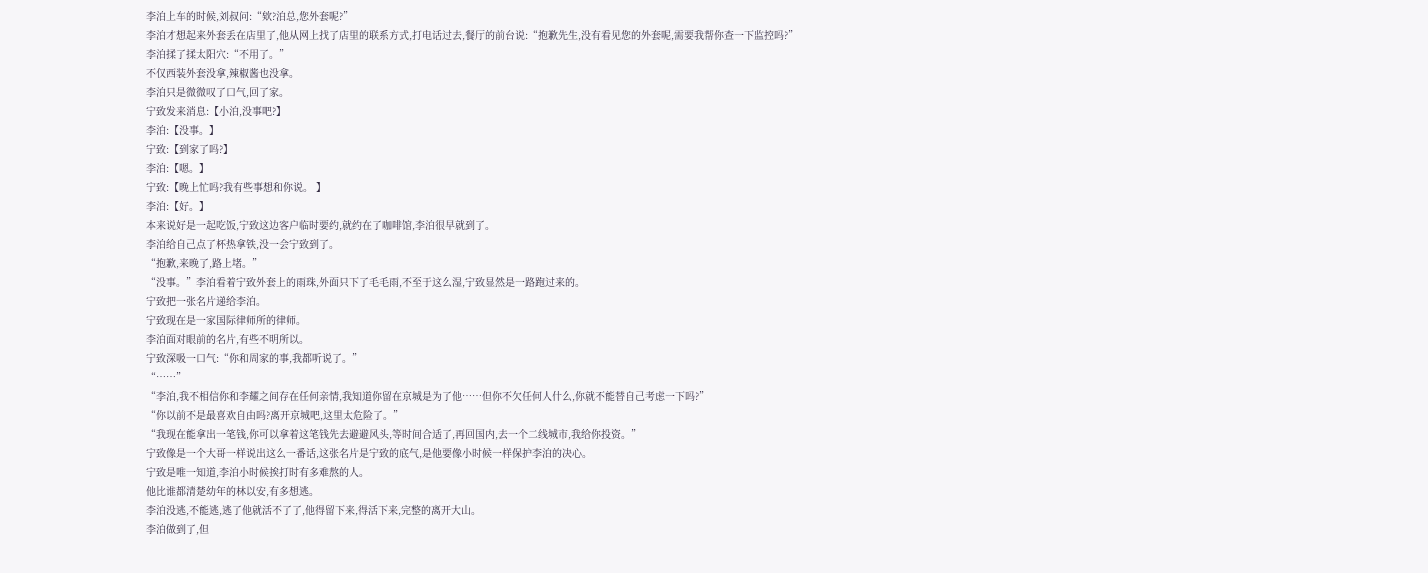李泊上车的时候,刘叔问:“欸?泊总,您外套呢?”
李泊才想起来外套丢在店里了,他从网上找了店里的联系方式,打电话过去,餐厅的前台说:“抱歉先生,没有看见您的外套呢,需要我帮你查一下监控吗?”
李泊揉了揉太阳穴:“不用了。”
不仅西装外套没拿,辣椒酱也没拿。
李泊只是微微叹了口气,回了家。
宁致发来消息:【小泊,没事吧?】
李泊:【没事。】
宁致:【到家了吗?】
李泊:【嗯。】
宁致:【晚上忙吗?我有些事想和你说。 】
李泊:【好。】
本来说好是一起吃饭,宁致这边客户临时要约,就约在了咖啡馆,李泊很早就到了。
李泊给自己点了杯热拿铁,没一会宁致到了。
“抱歉,来晚了,路上堵。”
“没事。”李泊看着宁致外套上的雨珠,外面只下了毛毛雨,不至于这么湿,宁致显然是一路跑过来的。
宁致把一张名片递给李泊。
宁致现在是一家国际律师所的律师。
李泊面对眼前的名片,有些不明所以。
宁致深吸一口气:“你和周家的事,我都听说了。”
“……”
“李泊,我不相信你和李耀之间存在任何亲情,我知道你留在京城是为了他……但你不欠任何人什么,你就不能替自己考虑一下吗?”
“你以前不是最喜欢自由吗?离开京城吧,这里太危险了。”
“我现在能拿出一笔钱,你可以拿着这笔钱先去避避风头,等时间合适了,再回国内,去一个二线城市,我给你投资。”
宁致像是一个大哥一样说出这么一番话,这张名片是宁致的底气,是他要像小时候一样保护李泊的决心。
宁致是唯一知道,李泊小时候挨打时有多难熬的人。
他比谁都清楚幼年的林以安,有多想逃。
李泊没逃,不能逃,逃了他就活不了了,他得留下来,得活下来,完整的离开大山。
李泊做到了,但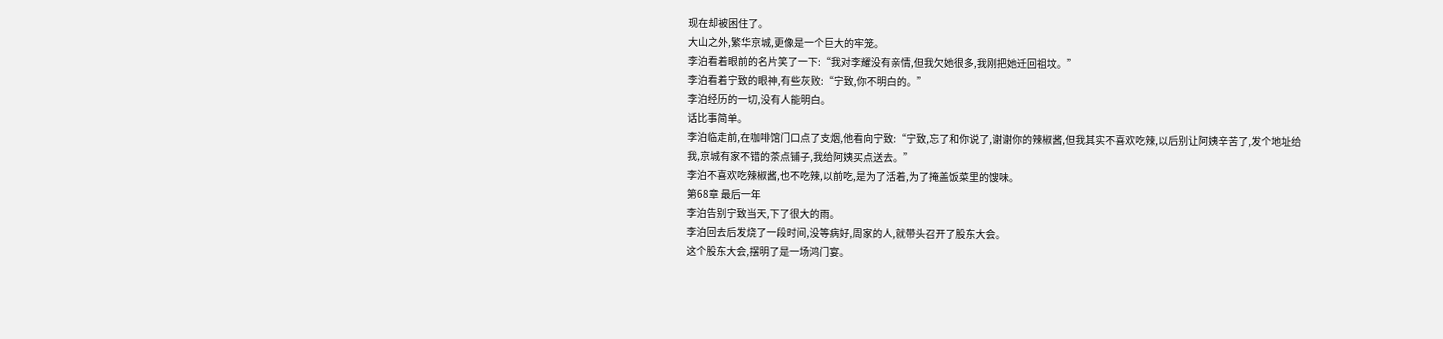现在却被困住了。
大山之外,繁华京城,更像是一个巨大的牢笼。
李泊看着眼前的名片笑了一下:“我对李耀没有亲情,但我欠她很多,我刚把她迁回祖坟。”
李泊看着宁致的眼神,有些灰败:“宁致,你不明白的。”
李泊经历的一切,没有人能明白。
话比事简单。
李泊临走前,在咖啡馆门口点了支烟,他看向宁致:“宁致,忘了和你说了,谢谢你的辣椒酱,但我其实不喜欢吃辣,以后别让阿姨辛苦了,发个地址给我,京城有家不错的茶点铺子,我给阿姨买点送去。”
李泊不喜欢吃辣椒酱,也不吃辣,以前吃,是为了活着,为了掩盖饭菜里的馊味。
第68章 最后一年
李泊告别宁致当天,下了很大的雨。
李泊回去后发烧了一段时间,没等病好,周家的人,就带头召开了股东大会。
这个股东大会,摆明了是一场鸿门宴。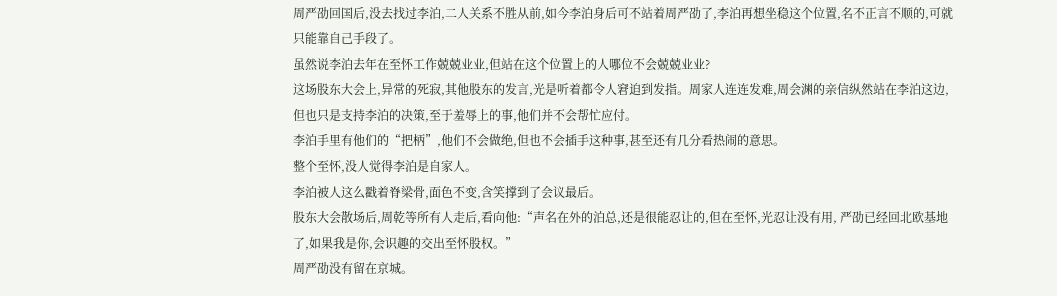周严劭回国后,没去找过李泊,二人关系不胜从前,如今李泊身后可不站着周严劭了,李泊再想坐稳这个位置,名不正言不顺的,可就只能靠自己手段了。
虽然说李泊去年在至怀工作兢兢业业,但站在这个位置上的人哪位不会兢兢业业?
这场股东大会上,异常的死寂,其他股东的发言,光是听着都令人窘迫到发指。周家人连连发难,周会渊的亲信纵然站在李泊这边,但也只是支持李泊的决策,至于羞辱上的事,他们并不会帮忙应付。
李泊手里有他们的“把柄”,他们不会做绝,但也不会插手这种事,甚至还有几分看热闹的意思。
整个至怀,没人觉得李泊是自家人。
李泊被人这么戳着脊梁骨,面色不变,含笑撑到了会议最后。
股东大会散场后,周乾等所有人走后,看向他:“声名在外的泊总,还是很能忍让的,但在至怀,光忍让没有用, 严劭已经回北欧基地了,如果我是你,会识趣的交出至怀股权。”
周严劭没有留在京城。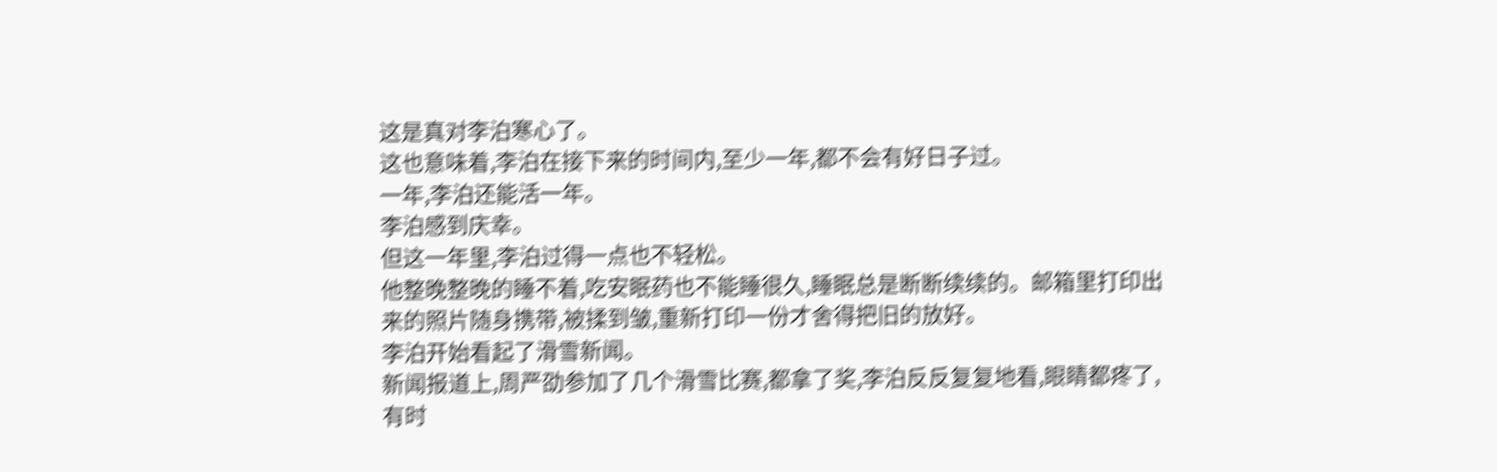这是真对李泊寒心了。
这也意味着,李泊在接下来的时间内,至少一年,都不会有好日子过。
一年,李泊还能活一年。
李泊感到庆幸。
但这一年里,李泊过得一点也不轻松。
他整晚整晚的睡不着,吃安眠药也不能睡很久,睡眠总是断断续续的。邮箱里打印出来的照片随身携带,被揉到皱,重新打印一份才舍得把旧的放好。
李泊开始看起了滑雪新闻。
新闻报道上,周严劭参加了几个滑雪比赛,都拿了奖,李泊反反复复地看,眼睛都疼了,有时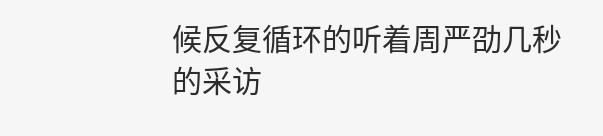候反复循环的听着周严劭几秒的采访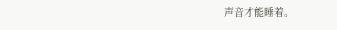声音才能睡着。